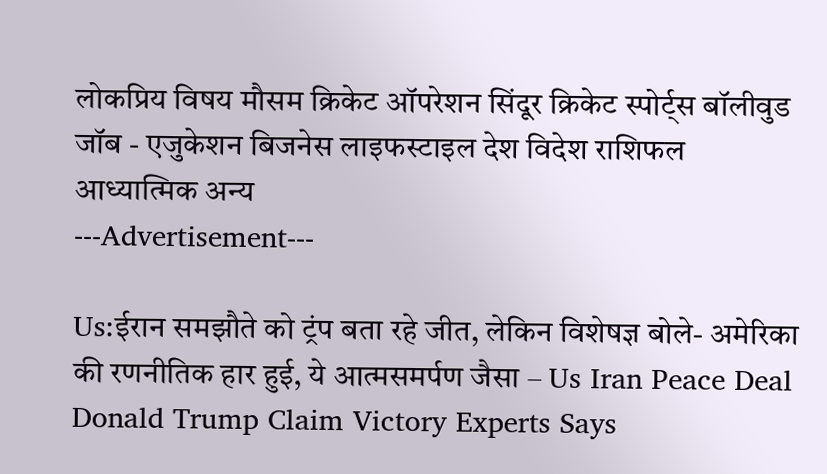लोकप्रिय विषय मौसम क्रिकेट ऑपरेशन सिंदूर क्रिकेट स्पोर्ट्स बॉलीवुड जॉब - एजुकेशन बिजनेस लाइफस्टाइल देश विदेश राशिफल आध्यात्मिक अन्य
---Advertisement---

Us:ईरान समझौते को ट्रंप बता रहे जीत, लेकिन विशेषज्ञ बोले- अमेरिका की रणनीतिक हार हुई, ये आत्मसमर्पण जैसा – Us Iran Peace Deal Donald Trump Claim Victory Experts Says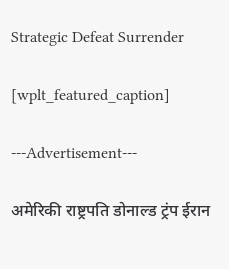Strategic Defeat Surrender

[wplt_featured_caption]

---Advertisement---

अमेरिकी राष्ट्रपति डोनाल्ड ट्रंप ईरान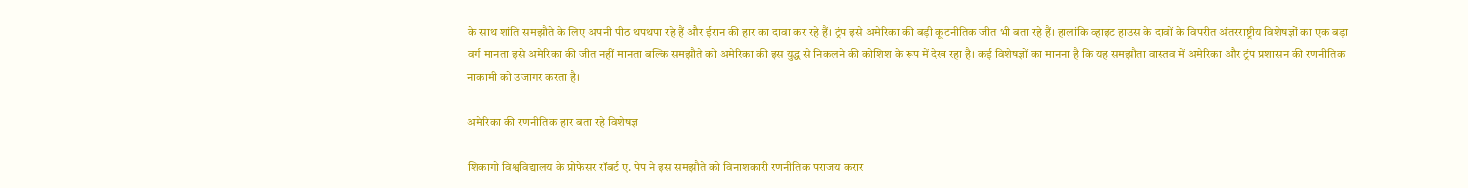के साथ शांति समझौते के लिए अपनी पीठ थपथपा रहे हैं और ईरान की हार का दावा कर रहे हैं। ट्रंप इसे अमेरिका की बड़ी कूटनीतिक जीत भी बता रहे हैं। हालांकि व्हाइट हाउस के दावों के विपरीत अंतरराष्ट्रीय विशेषज्ञों का एक बड़ा वर्ग मानता इसे अमेरिका की जीत नहीं मानता बल्कि समझौते को अमेरिका की इस युद्ध से निकलने की कोशिश के रूप में देख रहा है। कई विशेषज्ञों का मानना है कि यह समझौता वास्तव में अमेरिका और ट्रंप प्रशासन की रणनीतिक नाकामी को उजागर करता है।

अमेरिका की रणनीतिक हार बता रहे विशेषज्ञ

शिकागो विश्वविद्यालय के प्रोफेसर रॉबर्ट ए. पेप ने इस समझौते को विनाशकारी रणनीतिक पराजय करार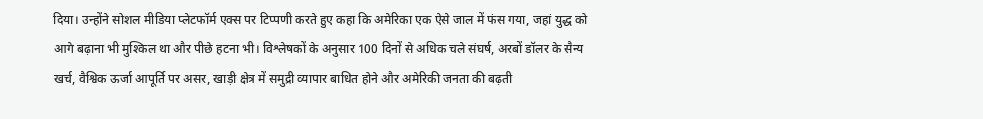दिया। उन्होंने सोशल मीडिया प्लेटफॉर्म एक्स पर टिप्पणी करते हुए कहा कि अमेरिका एक ऐसे जाल में फंस गया, जहां युद्ध को आगे बढ़ाना भी मुश्किल था और पीछे हटना भी। विश्लेषकों के अनुसार 100 दिनों से अधिक चले संघर्ष, अरबों डॉलर के सैन्य खर्च, वैश्विक ऊर्जा आपूर्ति पर असर, खाड़ी क्षेत्र में समुद्री व्यापार बाधित होने और अमेरिकी जनता की बढ़ती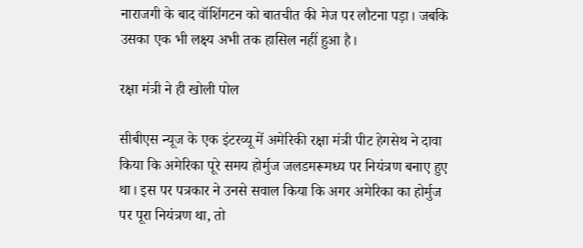नाराजगी के बाद वॉशिंगटन को बातचीत की मेज पर लौटना पड़ा। जबकि उसका एक भी लक्ष्य अभी तक हासिल नहीं हुआ है।

रक्षा मंत्री ने ही खोली पोल

सीबीएस न्यूज के एक इंटरव्यू में अमेरिकी रक्षा मंत्री पीट हेगसेथ ने दावा किया कि अमेरिका पूरे समय होर्मुज जलडमरूमध्य पर नियंत्रण बनाए हुए था। इस पर पत्रकार ने उनसे सवाल किया कि अगर अमेरिका का होर्मुज पर पूरा नियंत्रण था, तो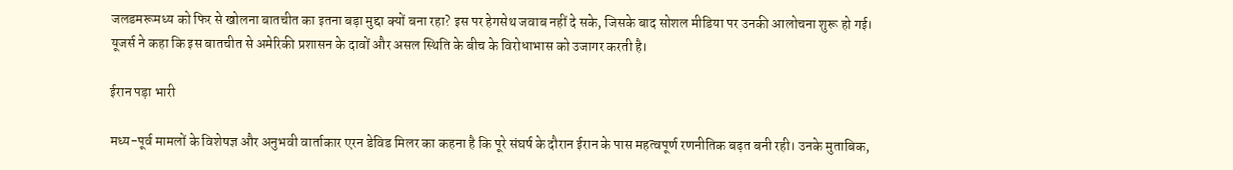जलडमरूमध्य को फिर से खोलना बातचीत का इतना बड़ा मुद्दा क्यों बना रहा? इस पर हेगसेथ जवाब नहीं दे सके, जिसके बाद सोशल मीडिया पर उनकी आलोचना शुरू हो गई। यूजर्स ने कहा कि इस बातचीत से अमेरिकी प्रशासन के दावों और असल स्थिति के बीच के विरोधाभास को उजागर करती है।

ईरान पड़ा भारी

मध्य-पूर्व मामलों के विशेषज्ञ और अनुभवी वार्ताकार एरन डेविड मिलर का कहना है कि पूरे संघर्ष के दौरान ईरान के पास महत्वपूर्ण रणनीतिक बढ़त बनी रही। उनके मुताबिक,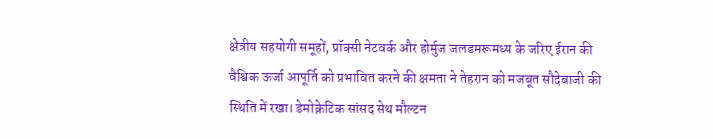क्षेत्रीय सहयोगी समूहों, प्रॉक्सी नेटवर्क और होर्मुज जलडमरूमध्य के जरिए ईरान की वैश्विक ऊर्जा आपूर्ति को प्रभावित करने की क्षमता ने तेहरान को मजबूत सौदेबाजी की स्थिति में रखा। डेमोक्रेटिक सांसद सेथ मौल्टन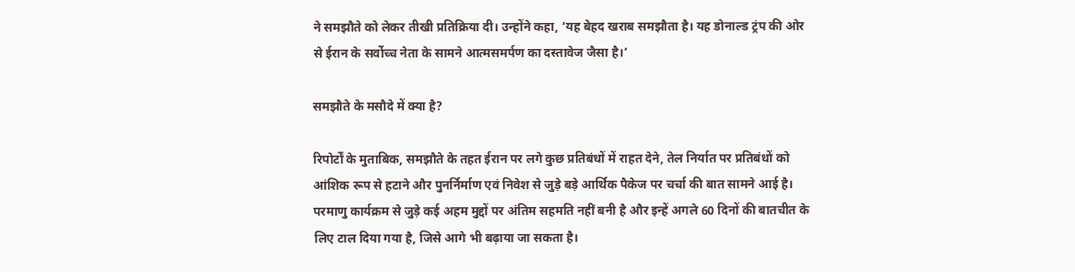ने समझौते को लेकर तीखी प्रतिक्रिया दी। उन्होंने कहा, ‘यह बेहद खराब समझौता है। यह डोनाल्ड ट्रंप की ओर से ईरान के सर्वोच्च नेता के सामने आत्मसमर्पण का दस्तावेज जैसा है।’

समझौते के मसौदे में क्या है?

रिपोर्टों के मुताबिक, समझौते के तहत ईरान पर लगे कुछ प्रतिबंधों में राहत देने, तेल निर्यात पर प्रतिबंधों को आंशिक रूप से हटाने और पुनर्निर्माण एवं निवेश से जुड़े बड़े आर्थिक पैकेज पर चर्चा की बात सामने आई है। परमाणु कार्यक्रम से जुड़े कई अहम मुद्दों पर अंतिम सहमति नहीं बनी है और इन्हें अगले 60 दिनों की बातचीत के लिए टाल दिया गया है, जिसे आगे भी बढ़ाया जा सकता है।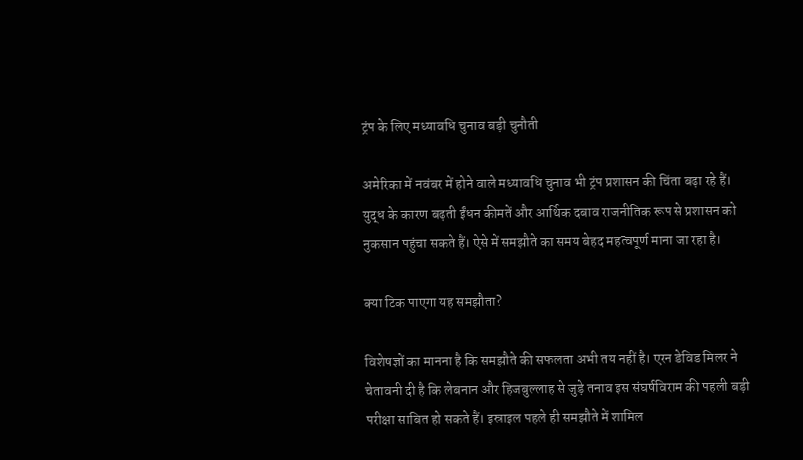ट्रंप के लिए मध्यावधि चुनाव बड़ी चुनौती

अमेरिका में नवंबर में होने वाले मध्यावधि चुनाव भी ट्रंप प्रशासन की चिंता बढ़ा रहे हैं। युद्ध के कारण बढ़ती ईंधन कीमतें और आर्थिक दबाव राजनीतिक रूप से प्रशासन को नुकसान पहुंचा सकते हैं। ऐसे में समझौते का समय बेहद महत्वपूर्ण माना जा रहा है।

क्या टिक पाएगा यह समझौता?

विशेषज्ञों का मानना है कि समझौते की सफलता अभी तय नहीं है। एरन डेविड मिलर ने चेतावनी दी है कि लेबनान और हिजबुल्लाह से जुड़े तनाव इस संघर्षविराम की पहली बड़ी परीक्षा साबित हो सकते हैं। इस्राइल पहले ही समझौते में शामिल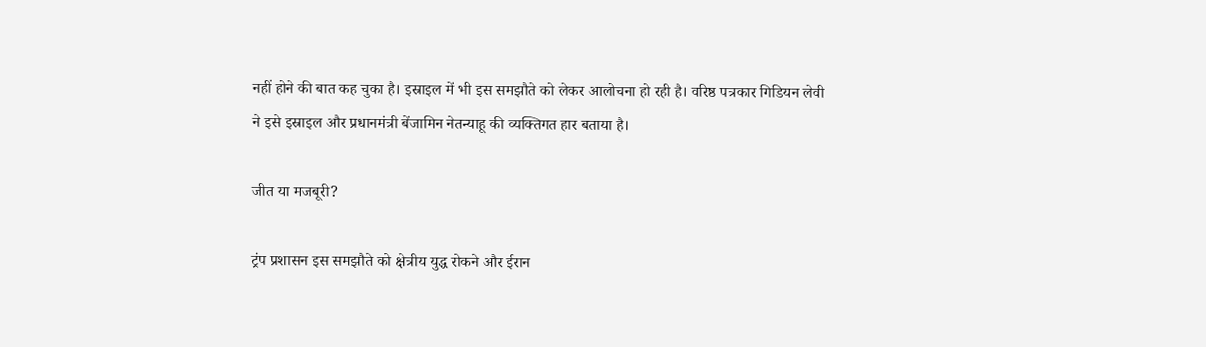नहीं होने की बात कह चुका है। इस्राइल में भी इस समझौते को लेकर आलोचना हो रही है। वरिष्ठ पत्रकार गिडियन लेवी ने इसे इस्राइल और प्रधानमंत्री बेंजामिन नेतन्याहू की व्यक्तिगत हार बताया है।

जीत या मजबूरी?

ट्रंप प्रशासन इस समझौते को क्षेत्रीय युद्ध रोकने और ईरान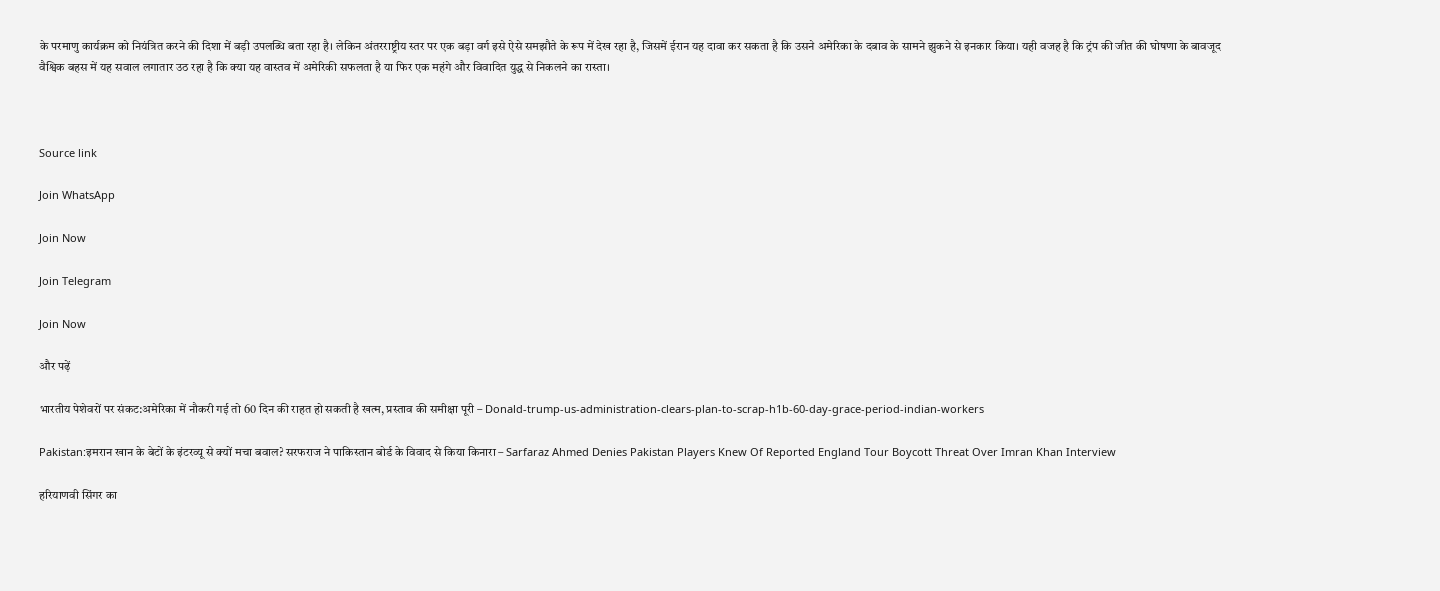के परमाणु कार्यक्रम को नियंत्रित करने की दिशा में बड़ी उपलब्धि बता रहा है। लेकिन अंतरराष्ट्रीय स्तर पर एक बड़ा वर्ग इसे ऐसे समझौते के रूप में देख रहा है, जिसमें ईरान यह दावा कर सकता है कि उसने अमेरिका के दबाव के सामने झुकने से इनकार किया। यही वजह है कि ट्रंप की जीत की घोषणा के बावजूद वैश्विक बहस में यह सवाल लगातार उठ रहा है कि क्या यह वास्तव में अमेरिकी सफलता है या फिर एक महंगे और विवादित युद्ध से निकलने का रास्ता।



Source link

Join WhatsApp

Join Now

Join Telegram

Join Now

और पढ़ें

भारतीय पेशेवरों पर संकट:अमेरिका में नौकरी गई तो 60 दिन की राहत हो सकती है खत्म, प्रस्ताव की समीक्षा पूरी – Donald-trump-us-administration-clears-plan-to-scrap-h1b-60-day-grace-period-indian-workers

Pakistan:इमरान खान के बेटों के इंटरव्यू से क्यों मचा बवाल? सरफराज ने पाकिस्तान बोर्ड के विवाद से किया किनारा – Sarfaraz Ahmed Denies Pakistan Players Knew Of Reported England Tour Boycott Threat Over Imran Khan Interview

हरियाणवी सिंगर का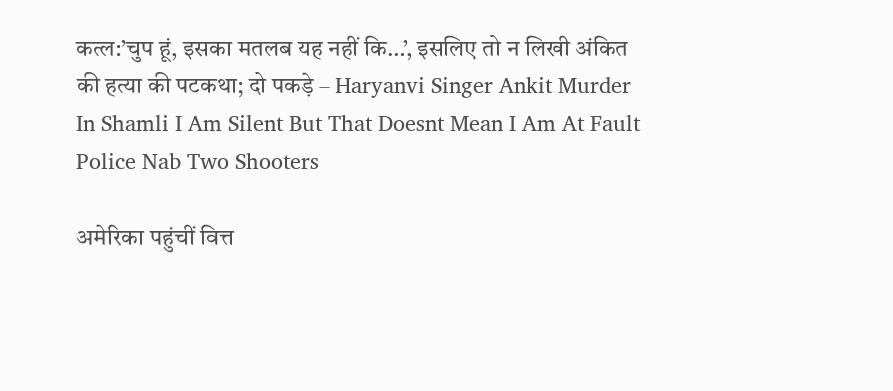कत्ल:’चुप हूं, इसका मतलब यह नहीं कि…’, इसलिए तो न लिखी अंकित की हत्या की पटकथा; दो पकड़े – Haryanvi Singer Ankit Murder In Shamli I Am Silent But That Doesnt Mean I Am At Fault Police Nab Two Shooters

अमेरिका पहुंचीं वित्त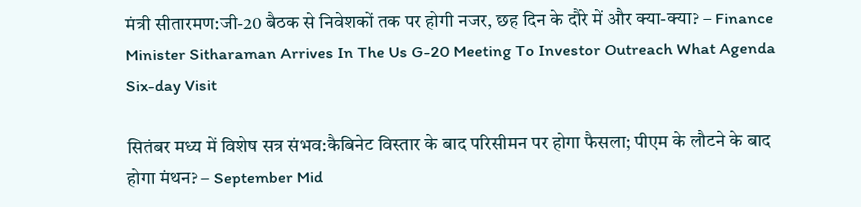मंत्री सीतारमण:जी-20 बैठक से निवेशकों तक पर होगी नजर, छह दिन के दौरे में और क्या-क्या? – Finance Minister Sitharaman Arrives In The Us G-20 Meeting To Investor Outreach What Agenda Six-day Visit

सितंबर मध्य में विशेष सत्र संभव:कैबिनेट विस्तार के बाद परिसीमन पर होगा फैसला; पीएम के लौटने के बाद होगा मंथन? – September Mid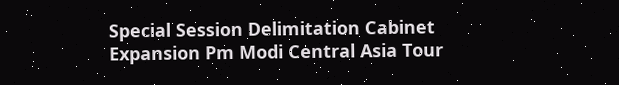Special Session Delimitation Cabinet Expansion Pm Modi Central Asia Tour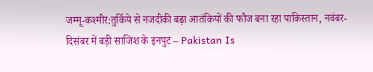जम्मू-कश्मीर:तुर्किये से नजदीकी बढ़ा आतंकियों की फौज बना रहा पाकिस्तान, नवंबर-दिसंबर में बड़ी साजिश के इनपुट – Pakistan Is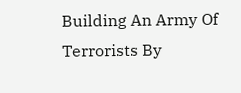Building An Army Of Terrorists By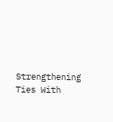Strengthening Ties With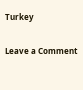Turkey

Leave a Comment